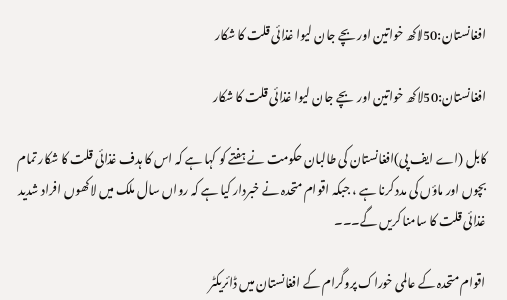افغانستان:50لاکھ خواتین اور بچے جان لیوا غذائی قلت کا شکار

افغانستان:50لاکھ خواتین اور  بچے جان لیوا غذائی قلت کا شکار

کابل (اے ایف پی)افغانستان کی طالبان حکومت نے ہفتے کو کہا ہے کہ اس کا ہدف غذائی قلت کا شکار تمام بچوں اور ماؤں کی مدد کرنا ہے ، جبکہ اقوام متحدہ نے خبردار کیا ہے کہ رواں سال ملک میں لاکھوں افراد شدید غذائی قلت کا سامنا کریں گے۔۔۔

اقوام متحدہ کے عالمی خوراک پروگرام کے افغانستان میں ڈائریکٹر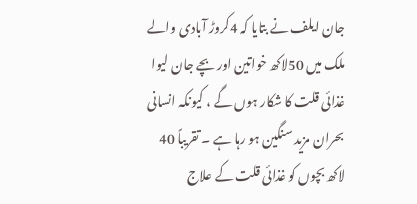جان ایلف نے بتایا کہ 4کروڑ آبادی والے ملک میں 50لاکھ خواتین اور بچے جان لیوا غذائی قلت کا شکار ہوں گے ، کیونکہ انسانی بحران مزید سنگین ہو رہا ہے ۔ تقریباً 40 لاکھ بچوں کو غذائی قلت کے علاج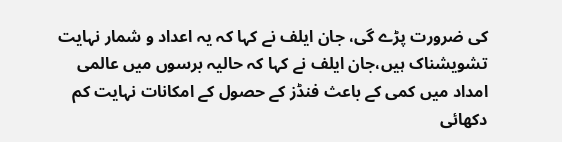کی ضرورت پڑے گی، جان ایلف نے کہا کہ یہ اعداد و شمار نہایت تشویشناک ہیں،جان ایلف نے کہا کہ حالیہ برسوں میں عالمی امداد میں کمی کے باعث فنڈز کے حصول کے امکانات نہایت کم دکھائی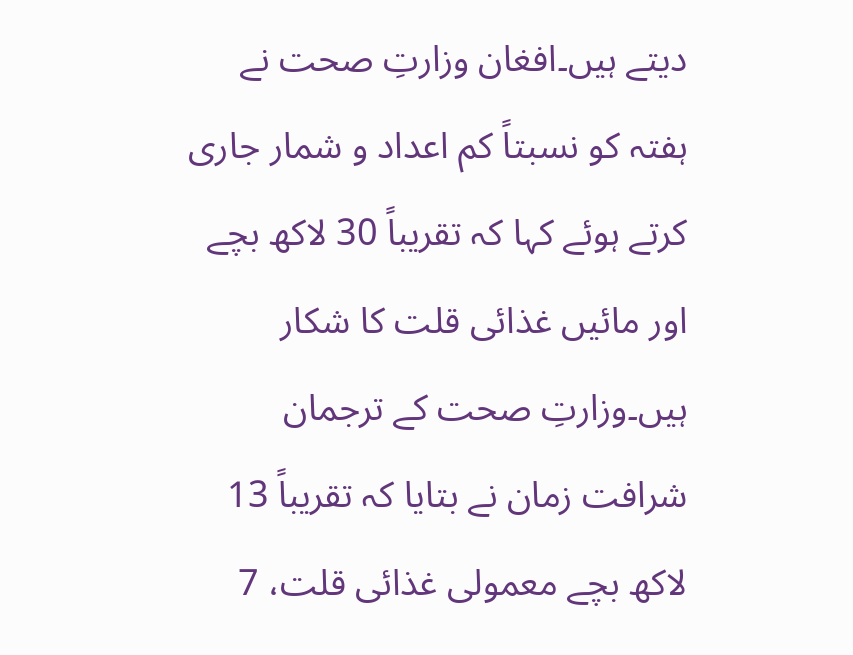دیتے ہیں۔افغان وزارتِ صحت نے ہفتہ کو نسبتاً کم اعداد و شمار جاری کرتے ہوئے کہا کہ تقریباً 30 لاکھ بچے اور مائیں غذائی قلت کا شکار ہیں۔وزارتِ صحت کے ترجمان شرافت زمان نے بتایا کہ تقریباً 13 لاکھ بچے معمولی غذائی قلت، 7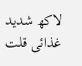لاکھ شدید غذائی قلت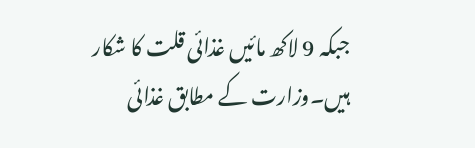جبکہ 9 لاکھ مائیں غذائی قلت کا شکار ہیں۔وزارت کے مطابق غذائی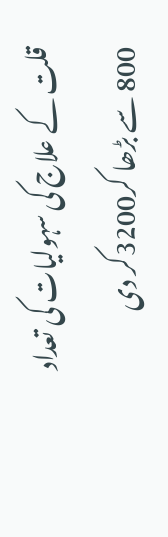قلت کے علاج کی سہولیات کی تعداد 800 سے بڑھا کر3200کر دی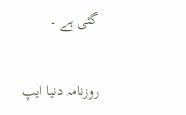گئی ہے ۔

روزنامہ دنیا ایپ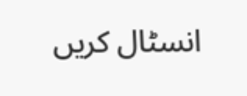انسٹال کریں